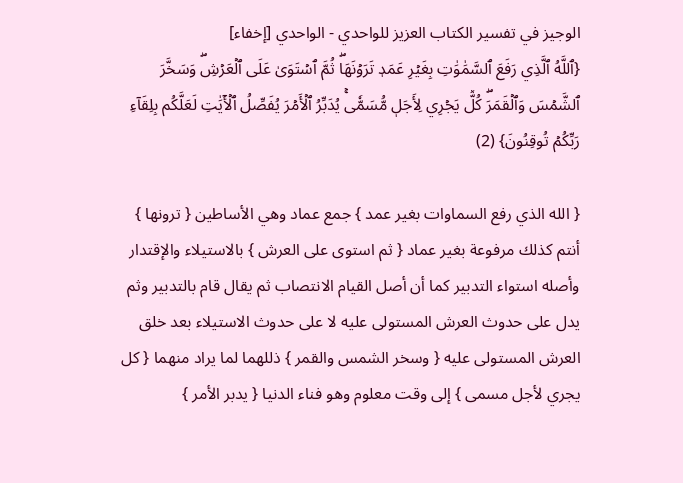الوجيز في تفسير الكتاب العزيز للواحدي - الواحدي [إخفاء]
{ٱللَّهُ ٱلَّذِي رَفَعَ ٱلسَّمَٰوَٰتِ بِغَيۡرِ عَمَدٖ تَرَوۡنَهَاۖ ثُمَّ ٱسۡتَوَىٰ عَلَى ٱلۡعَرۡشِۖ وَسَخَّرَ ٱلشَّمۡسَ وَٱلۡقَمَرَۖ كُلّٞ يَجۡرِي لِأَجَلٖ مُّسَمّٗىۚ يُدَبِّرُ ٱلۡأَمۡرَ يُفَصِّلُ ٱلۡأٓيَٰتِ لَعَلَّكُم بِلِقَآءِ رَبِّكُمۡ تُوقِنُونَ} (2)

{ الله الذي رفع السماوات بغير عمد } جمع عماد وهي الأساطين { ترونها } أنتم كذلك مرفوعة بغير عماد { ثم استوى على العرش } بالاستيلاء والإقتدار وأصله استواء التدبير كما أن أصل القيام الانتصاب ثم يقال قام بالتدبير وثم يدل على حدوث العرش المستولى عليه لا على حدوث الاستيلاء بعد خلق العرش المستولى عليه { وسخر الشمس والقمر } ذللهما لما يراد منهما { كل يجري لأجل مسمى } إلى وقت معلوم وهو فناء الدنيا { يدبر الأمر }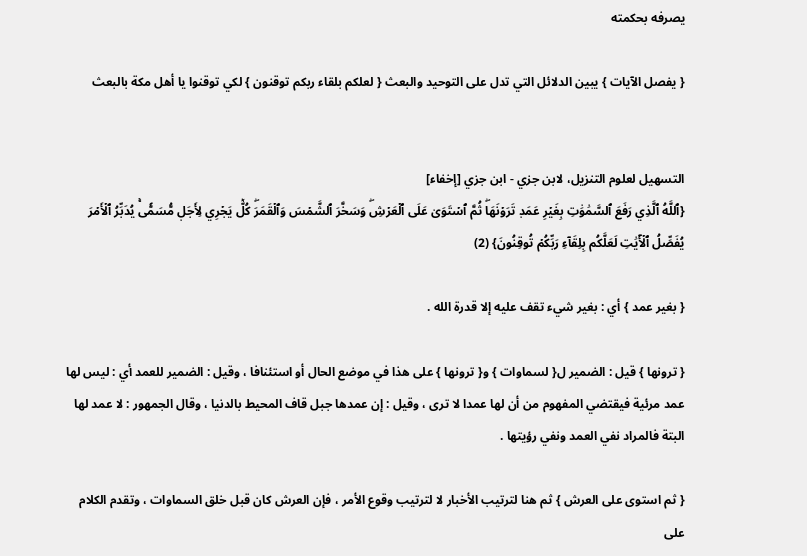يصرفه بحكمته

{ يفصل الآيات } يبين الدلائل التي تدل على التوحيد والبعث { لعلكم بلقاء ربكم توقنون } لكي توقنوا يا أهل مكة بالبعث


التسهيل لعلوم التنزيل، لابن جزي - ابن جزي [إخفاء]
{ٱللَّهُ ٱلَّذِي رَفَعَ ٱلسَّمَٰوَٰتِ بِغَيۡرِ عَمَدٖ تَرَوۡنَهَاۖ ثُمَّ ٱسۡتَوَىٰ عَلَى ٱلۡعَرۡشِۖ وَسَخَّرَ ٱلشَّمۡسَ وَٱلۡقَمَرَۖ كُلّٞ يَجۡرِي لِأَجَلٖ مُّسَمّٗىۚ يُدَبِّرُ ٱلۡأَمۡرَ يُفَصِّلُ ٱلۡأٓيَٰتِ لَعَلَّكُم بِلِقَآءِ رَبِّكُمۡ تُوقِنُونَ} (2)

{ بغير عمد } أي : بغير شيء تقف عليه إلا قدرة الله .

{ ترونها } قيل : الضمير ل{ لسماوات } و{ ترونها } على هذا في موضع الحال أو استئنافا ، وقيل : الضمير للعمد أي : ليس لها عمد مرئية فيقتضي المفهوم من أن لها عمدا لا ترى ، وقيل : إن عمدها جبل قاف المحيط بالدنيا ، وقال الجمهور : لا عمد لها البتة فالمراد نفي العمد ونفي رؤيتها .

{ ثم استوى على العرش } ثم هنا لترتيب الأخبار لا لترتيب وقوع الأمر ، فإن العرش كان قبل خلق السماوات ، وتقدم الكلام على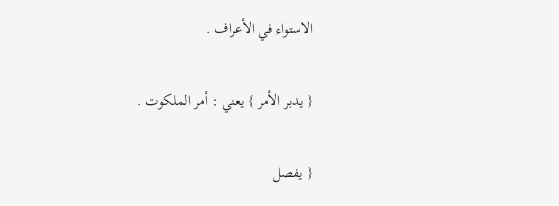الاستواء في الأعراف .

{ يدبر الأمر } يعني : أمر الملكوت .

{ يفصل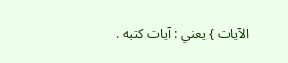الآيات } يعني : آيات كتبه .